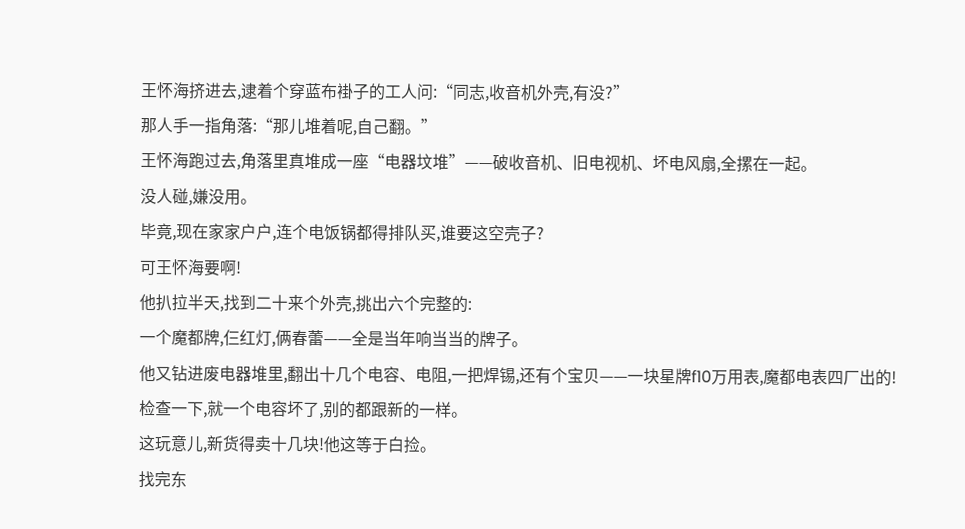王怀海挤进去,逮着个穿蓝布褂子的工人问:“同志,收音机外壳,有没?”
那人手一指角落:“那儿堆着呢,自己翻。”
王怀海跑过去,角落里真堆成一座“电器坟堆”——破收音机、旧电视机、坏电风扇,全摞在一起。
没人碰,嫌没用。
毕竟,现在家家户户,连个电饭锅都得排队买,谁要这空壳子?
可王怀海要啊!
他扒拉半天,找到二十来个外壳,挑出六个完整的:
一个魔都牌,仨红灯,俩春蕾——全是当年响当当的牌子。
他又钻进废电器堆里,翻出十几个电容、电阻,一把焊锡,还有个宝贝——一块星牌f10万用表,魔都电表四厂出的!
检查一下,就一个电容坏了,别的都跟新的一样。
这玩意儿,新货得卖十几块!他这等于白捡。
找完东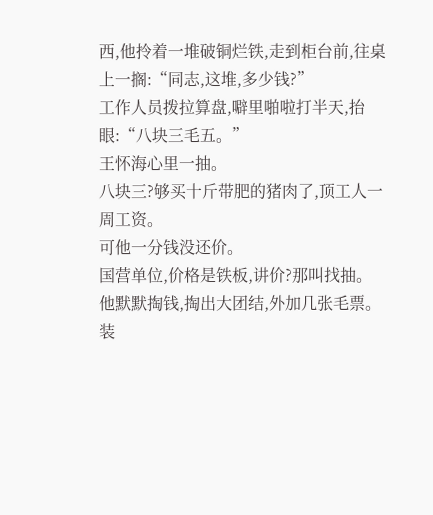西,他拎着一堆破铜烂铁,走到柜台前,往桌上一搁:“同志,这堆,多少钱?”
工作人员拨拉算盘,噼里啪啦打半天,抬眼:“八块三毛五。”
王怀海心里一抽。
八块三?够买十斤带肥的猪肉了,顶工人一周工资。
可他一分钱没还价。
国营单位,价格是铁板,讲价?那叫找抽。
他默默掏钱,掏出大团结,外加几张毛票。
装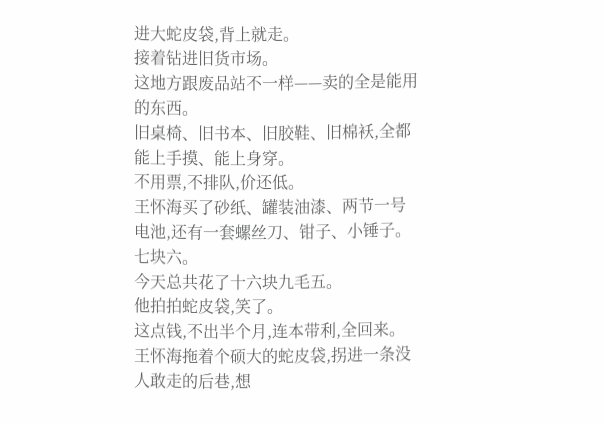进大蛇皮袋,背上就走。
接着钻进旧货市场。
这地方跟废品站不一样——卖的全是能用的东西。
旧桌椅、旧书本、旧胶鞋、旧棉袄,全都能上手摸、能上身穿。
不用票,不排队,价还低。
王怀海买了砂纸、罐装油漆、两节一号电池,还有一套螺丝刀、钳子、小锤子。
七块六。
今天总共花了十六块九毛五。
他拍拍蛇皮袋,笑了。
这点钱,不出半个月,连本带利,全回来。
王怀海拖着个硕大的蛇皮袋,拐进一条没人敢走的后巷,想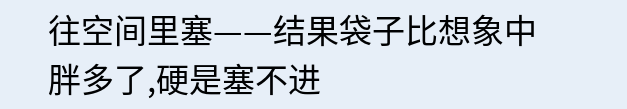往空间里塞——结果袋子比想象中胖多了,硬是塞不进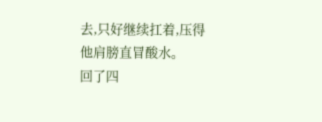去,只好继续扛着,压得他肩膀直冒酸水。
回了四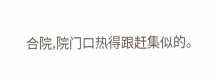合院,院门口热得跟赶集似的。